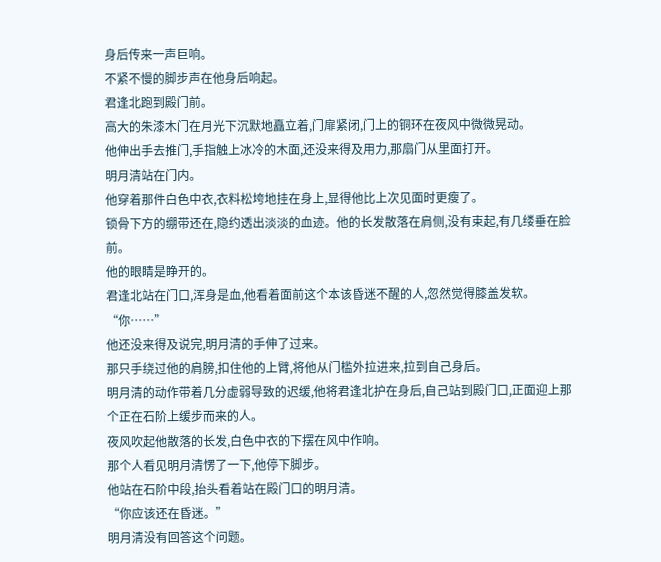身后传来一声巨响。
不紧不慢的脚步声在他身后响起。
君逢北跑到殿门前。
高大的朱漆木门在月光下沉默地矗立着,门扉紧闭,门上的铜环在夜风中微微晃动。
他伸出手去推门,手指触上冰冷的木面,还没来得及用力,那扇门从里面打开。
明月清站在门内。
他穿着那件白色中衣,衣料松垮地挂在身上,显得他比上次见面时更瘦了。
锁骨下方的绷带还在,隐约透出淡淡的血迹。他的长发散落在肩侧,没有束起,有几缕垂在脸前。
他的眼睛是睁开的。
君逢北站在门口,浑身是血,他看着面前这个本该昏迷不醒的人,忽然觉得膝盖发软。
“你……”
他还没来得及说完,明月清的手伸了过来。
那只手绕过他的肩膀,扣住他的上臂,将他从门槛外拉进来,拉到自己身后。
明月清的动作带着几分虚弱导致的迟缓,他将君逢北护在身后,自己站到殿门口,正面迎上那个正在石阶上缓步而来的人。
夜风吹起他散落的长发,白色中衣的下摆在风中作响。
那个人看见明月清愣了一下,他停下脚步。
他站在石阶中段,抬头看着站在殿门口的明月清。
“你应该还在昏迷。”
明月清没有回答这个问题。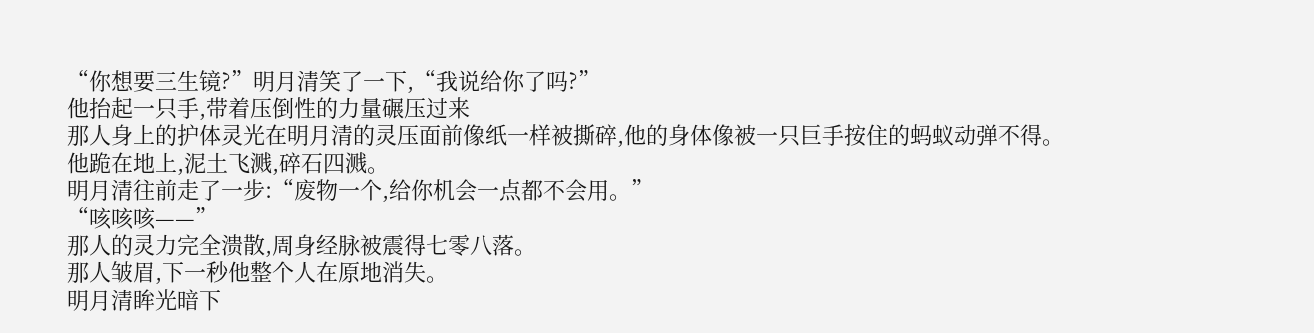“你想要三生镜?”明月清笑了一下,“我说给你了吗?”
他抬起一只手,带着压倒性的力量碾压过来
那人身上的护体灵光在明月清的灵压面前像纸一样被撕碎,他的身体像被一只巨手按住的蚂蚁动弹不得。
他跪在地上,泥土飞溅,碎石四溅。
明月清往前走了一步:“废物一个,给你机会一点都不会用。”
“咳咳咳——”
那人的灵力完全溃散,周身经脉被震得七零八落。
那人皱眉,下一秒他整个人在原地消失。
明月清眸光暗下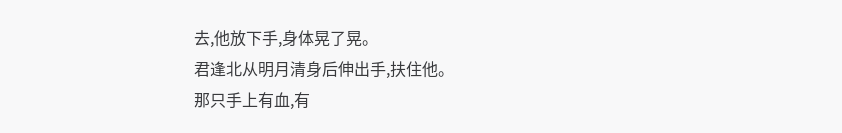去,他放下手,身体晃了晃。
君逢北从明月清身后伸出手,扶住他。
那只手上有血,有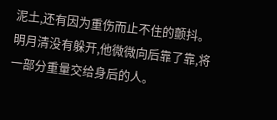泥土,还有因为重伤而止不住的颤抖。
明月清没有躲开,他微微向后靠了靠,将一部分重量交给身后的人。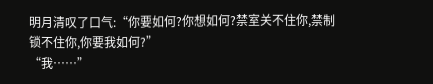明月清叹了口气:“你要如何?你想如何?禁室关不住你,禁制锁不住你,你要我如何?”
“我……”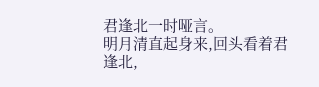君逢北一时哑言。
明月清直起身来,回头看着君逢北,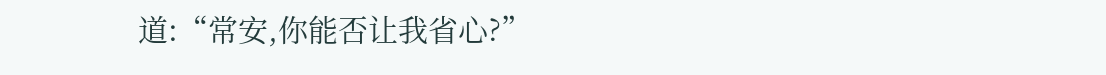道:“常安,你能否让我省心?”